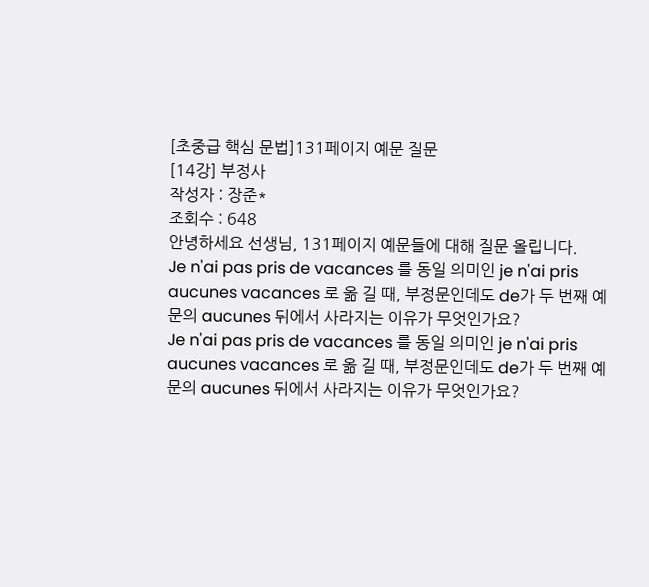[초중급 핵심 문법]131페이지 예문 질문
[14강] 부정사
작성자 : 장준*
조회수 : 648
안녕하세요 선생님, 131페이지 예문들에 대해 질문 올립니다.
Je n'ai pas pris de vacances 를 동일 의미인 je n'ai pris aucunes vacances 로 옮 길 때, 부정문인데도 de가 두 번째 예문의 aucunes 뒤에서 사라지는 이유가 무엇인가요?
Je n'ai pas pris de vacances 를 동일 의미인 je n'ai pris aucunes vacances 로 옮 길 때, 부정문인데도 de가 두 번째 예문의 aucunes 뒤에서 사라지는 이유가 무엇인가요?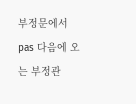부정문에서 pas 다음에 오는 부정관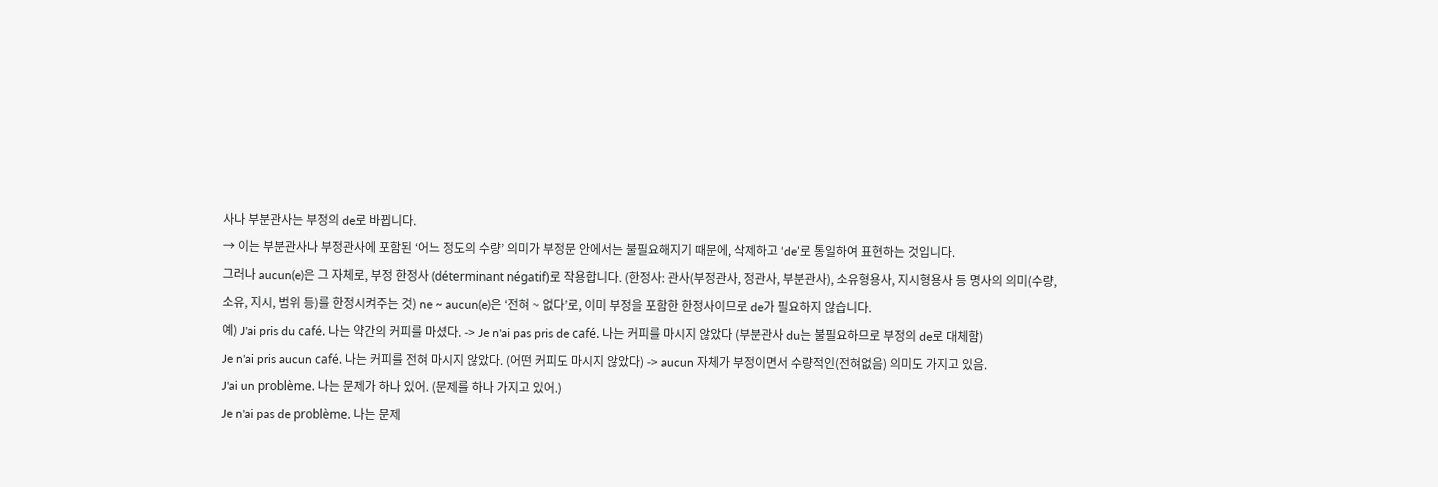사나 부분관사는 부정의 de로 바뀝니다.
→ 이는 부분관사나 부정관사에 포함된 ‘어느 정도의 수량’ 의미가 부정문 안에서는 불필요해지기 때문에, 삭제하고 ‘de’로 통일하여 표현하는 것입니다.
그러나 aucun(e)은 그 자체로, 부정 한정사 (déterminant négatif)로 작용합니다. (한정사: 관사(부정관사, 정관사, 부분관사), 소유형용사, 지시형용사 등 명사의 의미(수량, 소유, 지시, 범위 등)를 한정시켜주는 것) ne ~ aucun(e)은 ‘전혀 ~ 없다’로, 이미 부정을 포함한 한정사이므로 de가 필요하지 않습니다.
예) J'ai pris du café. 나는 약간의 커피를 마셨다. -> Je n'ai pas pris de café. 나는 커피를 마시지 않았다 (부분관사 du는 불필요하므로 부정의 de로 대체함)
Je n'ai pris aucun café. 나는 커피를 전혀 마시지 않았다. (어떤 커피도 마시지 않았다) -> aucun 자체가 부정이면서 수량적인(전혀없음) 의미도 가지고 있음.
J'ai un problème. 나는 문제가 하나 있어. (문제를 하나 가지고 있어.)
Je n'ai pas de problème. 나는 문제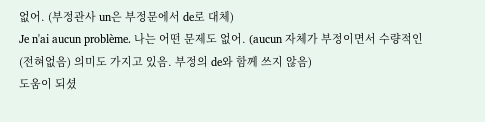없어. (부정관사 un은 부정문에서 de로 대체)
Je n'ai aucun problème. 나는 어떤 문제도 없어. (aucun 자체가 부정이면서 수량적인(전혀없음) 의미도 가지고 있음. 부정의 de와 함께 쓰지 않음)
도움이 되셨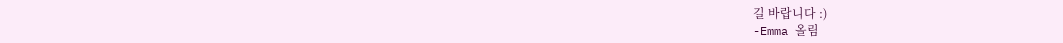길 바랍니다 :)
-Emma 올림